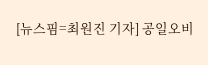[뉴스핌=최원진 기자] 공일오비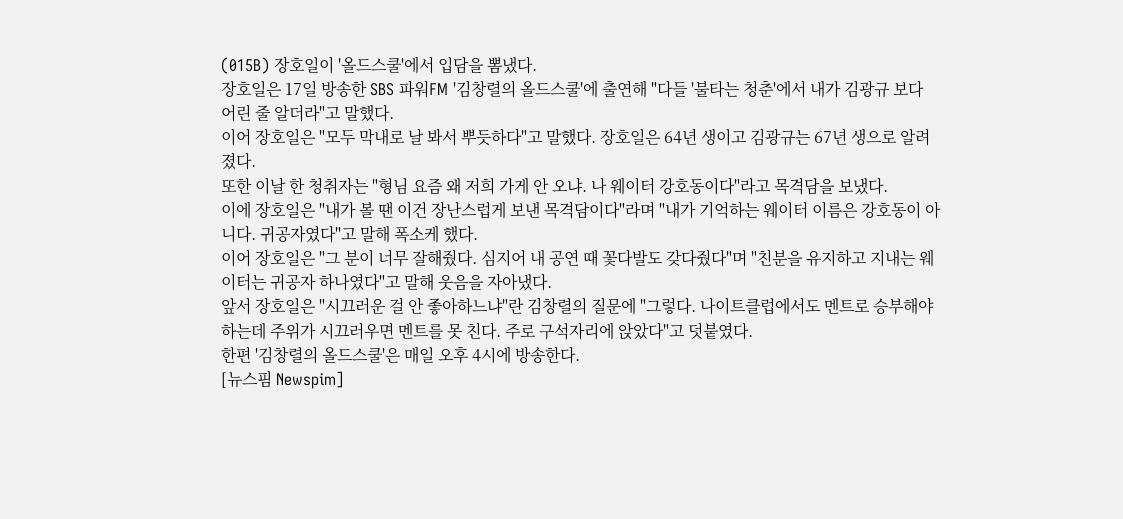(015B) 장호일이 '올드스쿨'에서 입담을 뽐냈다.
장호일은 17일 방송한 SBS 파워FM '김창렬의 올드스쿨'에 출연해 "다들 '불타는 청춘'에서 내가 김광규 보다 어린 줄 알더라"고 말했다.
이어 장호일은 "모두 막내로 날 봐서 뿌듯하다"고 말했다. 장호일은 64년 생이고 김광규는 67년 생으로 알려졌다.
또한 이날 한 청취자는 "형님 요즘 왜 저희 가게 안 오냐. 나 웨이터 강호동이다"라고 목격담을 보냈다.
이에 장호일은 "내가 볼 땐 이건 장난스럽게 보낸 목격담이다"라며 "내가 기억하는 웨이터 이름은 강호동이 아니다. 귀공자였다"고 말해 폭소케 했다.
이어 장호일은 "그 분이 너무 잘해줬다. 심지어 내 공연 때 꽃다발도 갖다줬다"며 "친분을 유지하고 지내는 웨이터는 귀공자 하나였다"고 말해 웃음을 자아냈다.
앞서 장호일은 "시끄러운 걸 안 좋아하느냐"란 김창렬의 질문에 "그렇다. 나이트클럽에서도 멘트로 승부해야 하는데 주위가 시끄러우면 멘트를 못 친다. 주로 구석자리에 앉았다"고 덧붙였다.
한편 '김창렬의 올드스쿨'은 매일 오후 4시에 방송한다.
[뉴스핌 Newspim]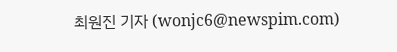최원진 기자 (wonjc6@newspim.com)